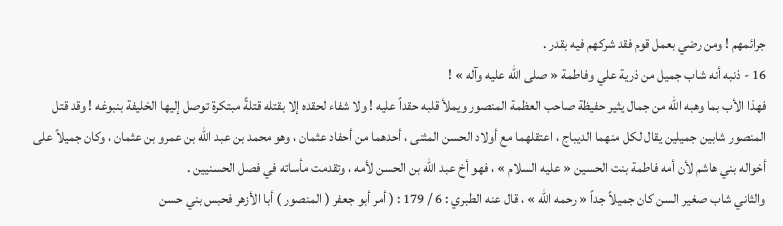جرائمهم ! ومن رضي بعمل قوم فقد شركهم فيه بقدر .
16 - ذنبه أنه شاب جميل من ذرية علي وفاطمة « صلى الله عليه وآله » !
فهذا الأب بما وهبه الله من جمال يثير حفيظة صاحب العظمة المنصور ويملأ قلبه حقداً عليه ! ولا شفاء لحقده إلا بقتله قتلةً مبتكرة توصل إليها الخليفة بنبوغه ! وقد قتل المنصور شابين جميلين يقال لكل منهما الديباج ، اعتقلهما مع أولاد الحسن المثنى ، أحدهما من أحفاد عثمان ، وهو محمد بن عبد الله بن عمرو بن عثمان ، وكان جميلاً على أخواله بني هاشم لأن أمه فاطمة بنت الحسين « عليه السلام » ، فهو أخ عبد الله بن الحسن لأمه ، وتقدمت مأساته في فصل الحسنيين .
والثاني شاب صغير السن كان جميلاً جداً « رحمه الله » ، قال عنه الطبري : 6 / 179 : ( أمر أبو جعفر ( المنصور ) أبا الأزهر فحبس بني حسن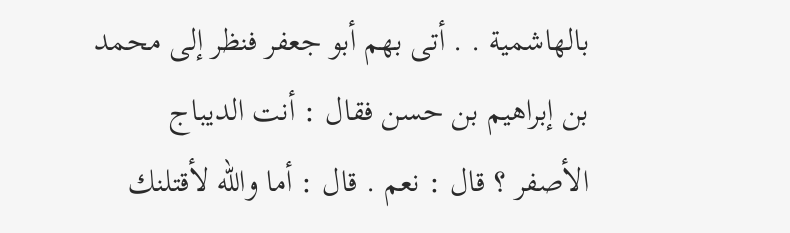بالهاشمية . . أتى بهم أبو جعفر فنظر إلى محمد بن إبراهيم بن حسن فقال : أنت الديباج الأصفر ؟ قال : نعم . قال : أما والله لأقتلنك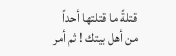قتلةً ما قتلتها أحداً من أهل بيتك ! ثم أمر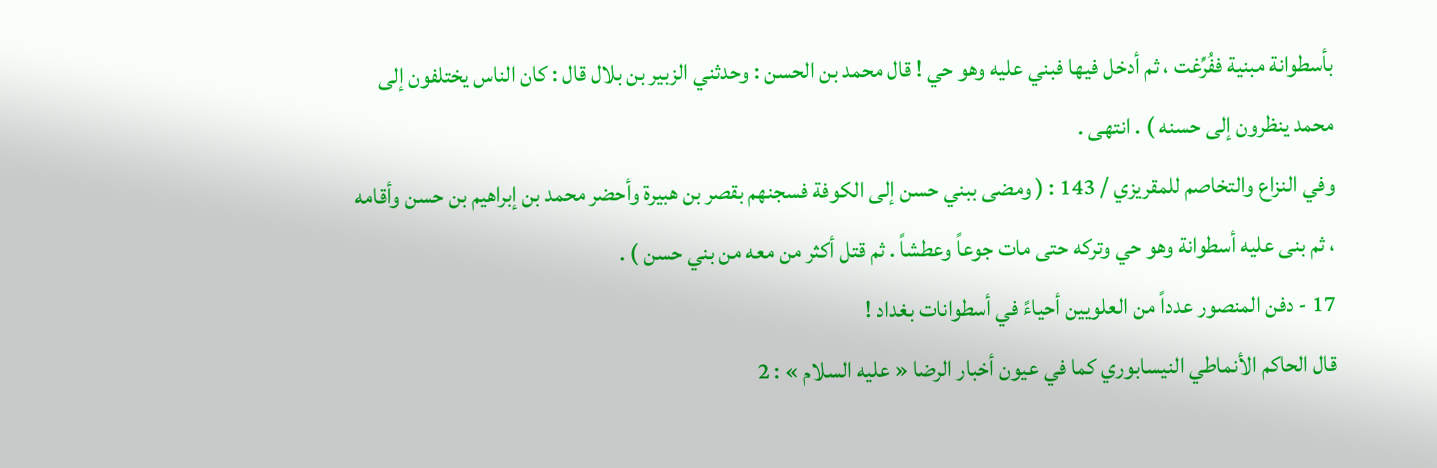بأسطوانة مبنية ففُرِّغت ، ثم أدخل فيها فبني عليه وهو حي ! قال محمد بن الحسن : وحدثني الزبير بن بلال قال : كان الناس يختلفون إلى محمد ينظرون إلى حسنه ) . انتهى .
وفي النزاع والتخاصم للمقريزي / 143 : ( ومضى ببني حسن إلى الكوفة فسجنهم بقصر بن هبيرة وأحضر محمد بن إبراهيم بن حسن وأقامه ، ثم بنى عليه أسطوانة وهو حي وتركه حتى مات جوعاً وعطشاً . ثم قتل أكثر من معه من بني حسن ) .
17 - دفن المنصور عدداً من العلويين أحياءً في أسطوانات بغداد !
قال الحاكم الأنماطي النيسابوري كما في عيون أخبار الرضا « عليه السلام » : 2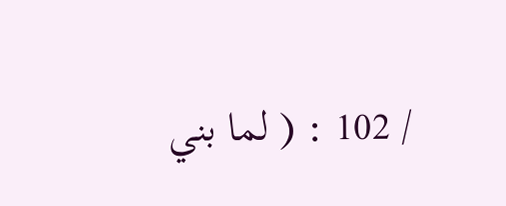/ 102 : ( لما بني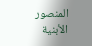المنصور الأبنية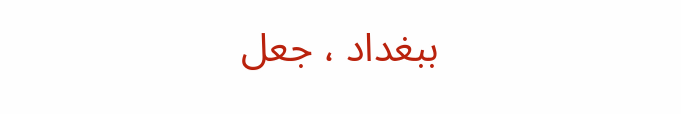ببغداد ، جعل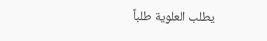يطلب العلوية طلباً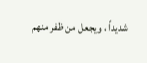شديداً ، ويجعل من ظفر منهم